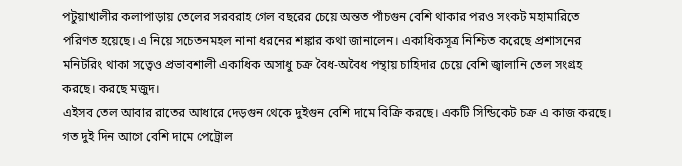পটুয়াখালীর কলাপাড়ায় তেলের সরবরাহ গেল বছরের চেয়ে অন্তত পাঁচগুন বেশি থাকার পরও সংকট মহামারিতে পরিণত হয়েছে। এ নিয়ে সচেতনমহল নানা ধরনের শঙ্কার কথা জানালেন। একাধিকসূত্র নিশ্চিত করেছে প্রশাসনের মনিটরিং থাকা সত্বেও প্রভাবশালী একাধিক অসাধু চক্র বৈধ-অবৈধ পন্থায় চাহিদার চেয়ে বেশি জ্বালানি তেল সংগ্রহ করছে। করছে মজুদ।
এইসব তেল আবার রাতের আধারে দেড়গুন থেকে দুইগুন বেশি দামে বিক্রি করছে। একটি সিন্ডিকেট চক্র এ কাজ করছে। গত দুই দিন আগে বেশি দামে পেট্রোল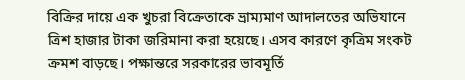বিক্রির দায়ে এক খুচরা বিক্রেতাকে ভ্রাম্যমাণ আদালতের অভিযানে ত্রিশ হাজার টাকা জরিমানা করা হয়েছে। এসব কারণে কৃত্রিম সংকট ক্রমশ বাড়ছে। পক্ষান্তরে সরকারের ভাবমূর্তি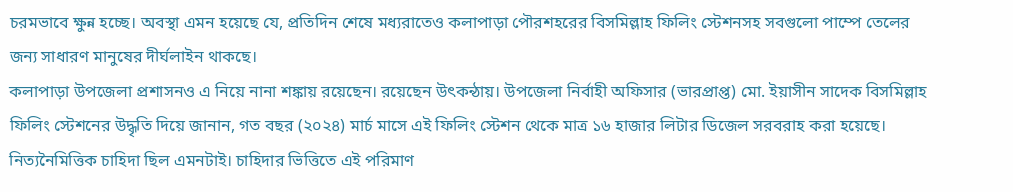চরমভাবে ক্ষুন্ন হচ্ছে। অবস্থা এমন হয়েছে যে, প্রতিদিন শেষে মধ্যরাতেও কলাপাড়া পৌরশহরের বিসমিল্লাহ ফিলিং স্টেশনসহ সবগুলো পাম্পে তেলের জন্য সাধারণ মানুষের দীর্ঘলাইন থাকছে।
কলাপাড়া উপজেলা প্রশাসনও এ নিয়ে নানা শঙ্কায় রয়েছেন। রয়েছেন উৎকন্ঠায়। উপজেলা নির্বাহী অফিসার (ভারপ্রাপ্ত) মো. ইয়াসীন সাদেক বিসমিল্লাহ ফিলিং স্টেশনের উদ্ধৃতি দিয়ে জানান, গত বছর (২০২৪) মার্চ মাসে এই ফিলিং স্টেশন থেকে মাত্র ১৬ হাজার লিটার ডিজেল সরবরাহ করা হয়েছে। নিত্যনৈমিত্তিক চাহিদা ছিল এমনটাই। চাহিদার ভিত্তিতে এই পরিমাণ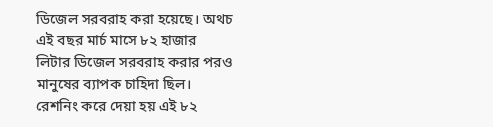ডিজেল সরবরাহ করা হয়েছে। অথচ এই বছর মার্চ মাসে ৮২ হাজার লিটার ডিজেল সরবরাহ করার পরও মানুষের ব্যাপক চাহিদা ছিল। রেশনিং করে দেয়া হয় এই ৮২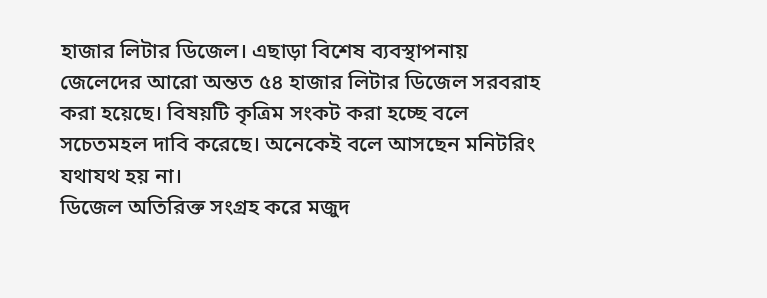হাজার লিটার ডিজেল। এছাড়া বিশেষ ব্যবস্থাপনায় জেলেদের আরো অন্তত ৫৪ হাজার লিটার ডিজেল সরবরাহ করা হয়েছে। বিষয়টি কৃত্রিম সংকট করা হচ্ছে বলে সচেতমহল দাবি করেছে। অনেকেই বলে আসছেন মনিটরিং যথাযথ হয় না।
ডিজেল অতিরিক্ত সংগ্রহ করে মজুদ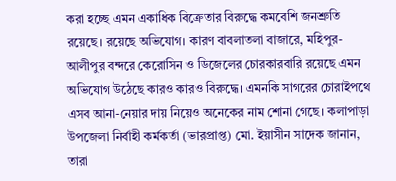করা হচ্ছে এমন একাধিক বিক্রেতার বিরুদ্ধে কমবেশি জনশ্রুতি রয়েছে। রয়েছে অভিযোগ। কারণ বাবলাতলা বাজারে, মহিপুর-আলীপুর বন্দরে কেরোসিন ও ডিজেলের চোরকারবারি রয়েছে এমন অভিযোগ উঠেছে কারও কারও বিরুদ্ধে। এমনকি সাগরের চোরাইপথে এসব আনা-নেয়ার দায় নিয়েও অনেকের নাম শোনা গেছে। কলাপাড়া উপজেলা নির্বাহী কর্মকর্তা (ভারপ্রাপ্ত) মো. ইয়াসীন সাদেক জানান, তারা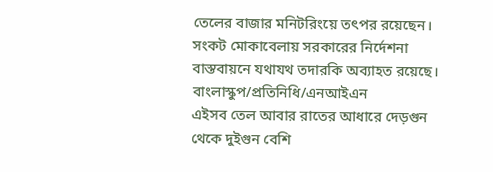তেলের বাজার মনিটরিংয়ে তৎপর রয়েছেন। সংকট মোকাবেলায় সরকারের নির্দেশনা বাস্তবায়নে যথাযথ তদারকি অব্যাহত রয়েছে।
বাংলাস্কুপ/প্রতিনিধি/এনআইএন
এইসব তেল আবার রাতের আধারে দেড়গুন থেকে দুইগুন বেশি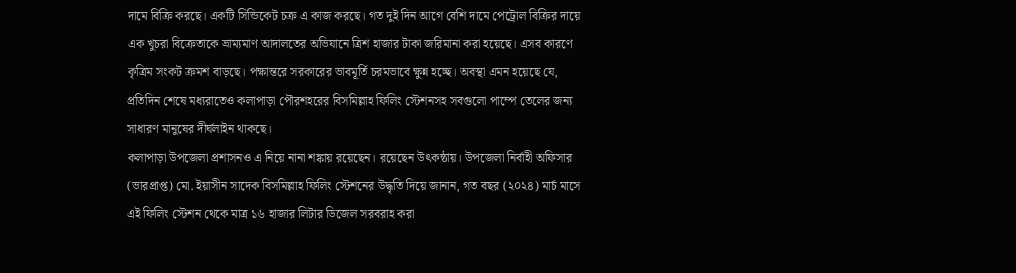দামে বিক্রি করছে। একটি সিন্ডিকেট চক্র এ কাজ করছে। গত দুই দিন আগে বেশি দামে পেট্রোল বিক্রির দায়ে এক খুচরা বিক্রেতাকে ভ্রাম্যমাণ আদালতের অভিযানে ত্রিশ হাজার টাকা জরিমানা করা হয়েছে। এসব কারণে কৃত্রিম সংকট ক্রমশ বাড়ছে। পক্ষান্তরে সরকারের ভাবমূর্তি চরমভাবে ক্ষুন্ন হচ্ছে। অবস্থা এমন হয়েছে যে, প্রতিদিন শেষে মধ্যরাতেও কলাপাড়া পৌরশহরের বিসমিল্লাহ ফিলিং স্টেশনসহ সবগুলো পাম্পে তেলের জন্য সাধারণ মানুষের দীর্ঘলাইন থাকছে।
কলাপাড়া উপজেলা প্রশাসনও এ নিয়ে নানা শঙ্কায় রয়েছেন। রয়েছেন উৎকন্ঠায়। উপজেলা নির্বাহী অফিসার (ভারপ্রাপ্ত) মো. ইয়াসীন সাদেক বিসমিল্লাহ ফিলিং স্টেশনের উদ্ধৃতি দিয়ে জানান, গত বছর (২০২৪) মার্চ মাসে এই ফিলিং স্টেশন থেকে মাত্র ১৬ হাজার লিটার ডিজেল সরবরাহ করা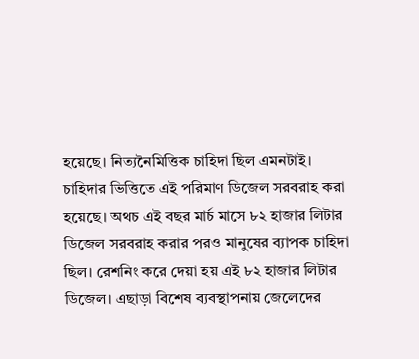হয়েছে। নিত্যনৈমিত্তিক চাহিদা ছিল এমনটাই। চাহিদার ভিত্তিতে এই পরিমাণ ডিজেল সরবরাহ করা হয়েছে। অথচ এই বছর মার্চ মাসে ৮২ হাজার লিটার ডিজেল সরবরাহ করার পরও মানুষের ব্যাপক চাহিদা ছিল। রেশনিং করে দেয়া হয় এই ৮২ হাজার লিটার ডিজেল। এছাড়া বিশেষ ব্যবস্থাপনায় জেলেদের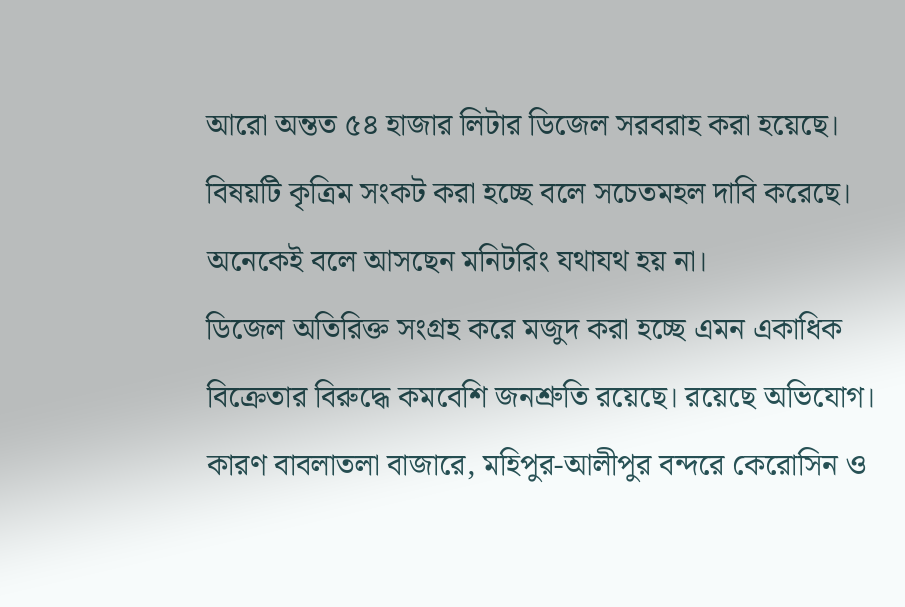আরো অন্তত ৫৪ হাজার লিটার ডিজেল সরবরাহ করা হয়েছে। বিষয়টি কৃত্রিম সংকট করা হচ্ছে বলে সচেতমহল দাবি করেছে। অনেকেই বলে আসছেন মনিটরিং যথাযথ হয় না।
ডিজেল অতিরিক্ত সংগ্রহ করে মজুদ করা হচ্ছে এমন একাধিক বিক্রেতার বিরুদ্ধে কমবেশি জনশ্রুতি রয়েছে। রয়েছে অভিযোগ। কারণ বাবলাতলা বাজারে, মহিপুর-আলীপুর বন্দরে কেরোসিন ও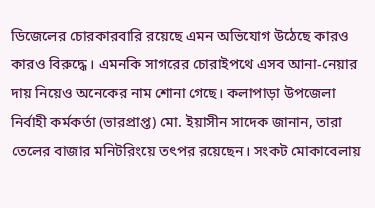ডিজেলের চোরকারবারি রয়েছে এমন অভিযোগ উঠেছে কারও কারও বিরুদ্ধে। এমনকি সাগরের চোরাইপথে এসব আনা-নেয়ার দায় নিয়েও অনেকের নাম শোনা গেছে। কলাপাড়া উপজেলা নির্বাহী কর্মকর্তা (ভারপ্রাপ্ত) মো. ইয়াসীন সাদেক জানান, তারা তেলের বাজার মনিটরিংয়ে তৎপর রয়েছেন। সংকট মোকাবেলায়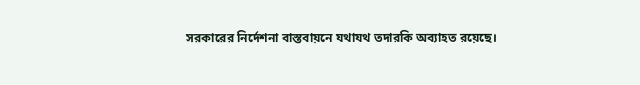সরকারের নির্দেশনা বাস্তবায়নে যথাযথ তদারকি অব্যাহত রয়েছে।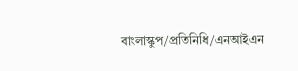বাংলাস্কুপ/প্রতিনিধি/এনআইএন